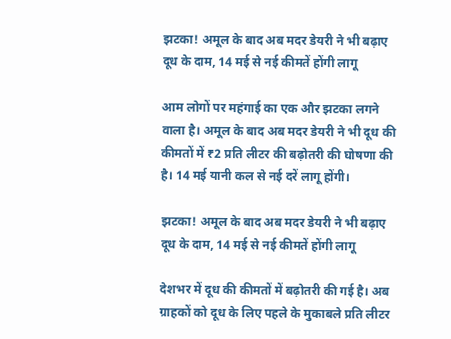झटका! अमूल के बाद अब मदर डेयरी ने भी बढ़ाए दूध के दाम, 14 मई से नई कीमतें होंगी लागू

आम लोगों पर महंगाई का एक और झटका लगने वाला है। अमूल के बाद अब मदर डेयरी ने भी दूध की कीमतों में ₹2 प्रति लीटर की बढ़ोतरी की घोषणा की है। 14 मई यानी कल से नई दरें लागू होंगी।

झटका! अमूल के बाद अब मदर डेयरी ने भी बढ़ाए दूध के दाम, 14 मई से नई कीमतें होंगी लागू

देशभर में दूध की कीमतों में बढ़ोतरी की गई है। अब ग्राहकों को दूध के लिए पहले के मुकाबले प्रति लीटर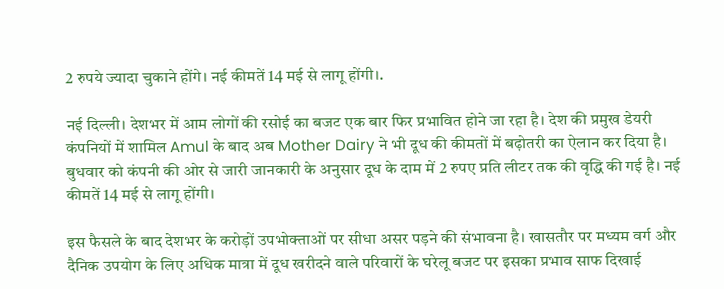2 रुपये ज्यादा चुकाने होंगे। नई कीमतें 14 मई से लागू होंगी।.

नई दिल्ली। देशभर में आम लोगों की रसोई का बजट एक बार फिर प्रभावित होने जा रहा है। देश की प्रमुख डेयरी कंपनियों में शामिल Amul के बाद अब Mother Dairy ने भी दूध की कीमतों में बढ़ोतरी का ऐलान कर दिया है। बुधवार को कंपनी की ओर से जारी जानकारी के अनुसार दूध के दाम में 2 रुपए प्रति लीटर तक की वृद्धि की गई है। नई कीमतें 14 मई से लागू होंगी।

इस फैसले के बाद देशभर के करोड़ों उपभोक्ताओं पर सीधा असर पड़ने की संभावना है। खासतौर पर मध्यम वर्ग और दैनिक उपयोग के लिए अधिक मात्रा में दूध खरीदने वाले परिवारों के घरेलू बजट पर इसका प्रभाव साफ दिखाई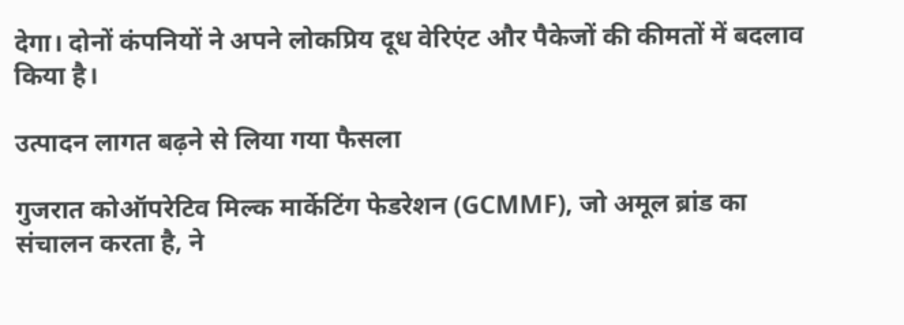देगा। दोनों कंपनियों ने अपने लोकप्रिय दूध वेरिएंट और पैकेजों की कीमतों में बदलाव किया है।

उत्पादन लागत बढ़ने से लिया गया फैसला

गुजरात कोऑपरेटिव मिल्क मार्केटिंग फेडरेशन (GCMMF), जो अमूल ब्रांड का संचालन करता है, ने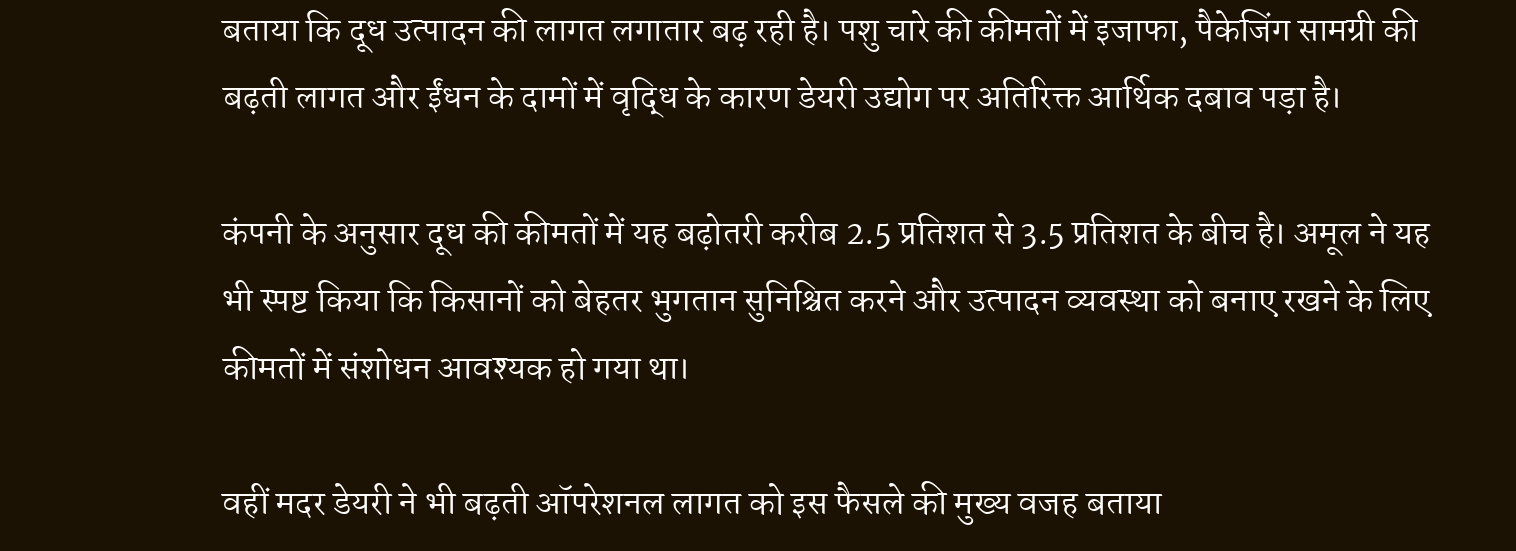बताया कि दूध उत्पादन की लागत लगातार बढ़ रही है। पशु चारे की कीमतों में इजाफा, पैकेजिंग सामग्री की बढ़ती लागत और ईंधन के दामों में वृद्धि के कारण डेयरी उद्योग पर अतिरिक्त आर्थिक दबाव पड़ा है।

कंपनी के अनुसार दूध की कीमतों में यह बढ़ोतरी करीब 2.5 प्रतिशत से 3.5 प्रतिशत के बीच है। अमूल ने यह भी स्पष्ट किया कि किसानों को बेहतर भुगतान सुनिश्चित करने और उत्पादन व्यवस्था को बनाए रखने के लिए कीमतों में संशोधन आवश्यक हो गया था।

वहीं मदर डेयरी ने भी बढ़ती ऑपरेशनल लागत को इस फैसले की मुख्य वजह बताया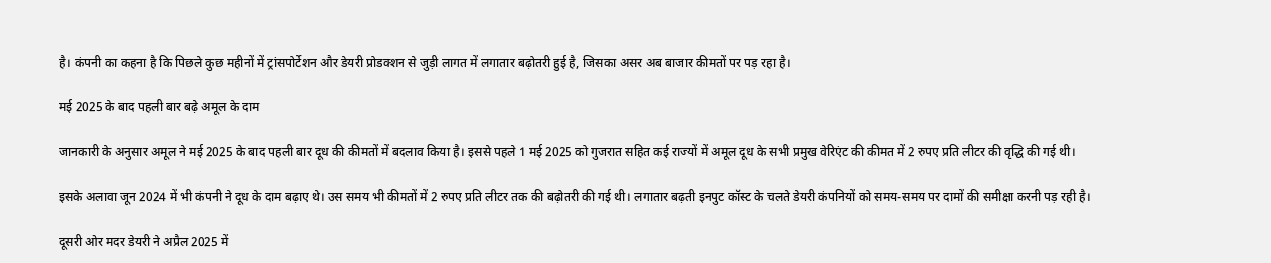है। कंपनी का कहना है कि पिछले कुछ महीनों में ट्रांसपोर्टेशन और डेयरी प्रोडक्शन से जुड़ी लागत में लगातार बढ़ोतरी हुई है, जिसका असर अब बाजार कीमतों पर पड़ रहा है।

मई 2025 के बाद पहली बार बढ़े अमूल के दाम

जानकारी के अनुसार अमूल ने मई 2025 के बाद पहली बार दूध की कीमतों में बदलाव किया है। इससे पहले 1 मई 2025 को गुजरात सहित कई राज्यों में अमूल दूध के सभी प्रमुख वेरिएंट की कीमत में 2 रुपए प्रति लीटर की वृद्धि की गई थी।

इसके अलावा जून 2024 में भी कंपनी ने दूध के दाम बढ़ाए थे। उस समय भी कीमतों में 2 रुपए प्रति लीटर तक की बढ़ोतरी की गई थी। लगातार बढ़ती इनपुट कॉस्ट के चलते डेयरी कंपनियों को समय-समय पर दामों की समीक्षा करनी पड़ रही है।

दूसरी ओर मदर डेयरी ने अप्रैल 2025 में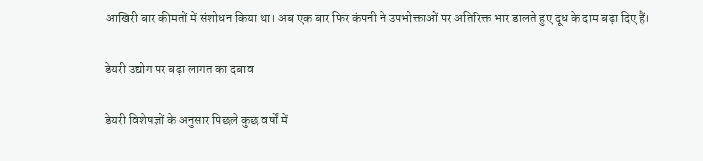आखिरी बार कीमतों में संशोधन किया था। अब एक बार फिर कंपनी ने उपभोक्ताओं पर अतिरिक्त भार डालते हुए दूध के दाम बढ़ा दिए हैं।

डेयरी उद्योग पर बढ़ा लागत का दबाव

डेयरी विशेषज्ञों के अनुसार पिछले कुछ वर्षों में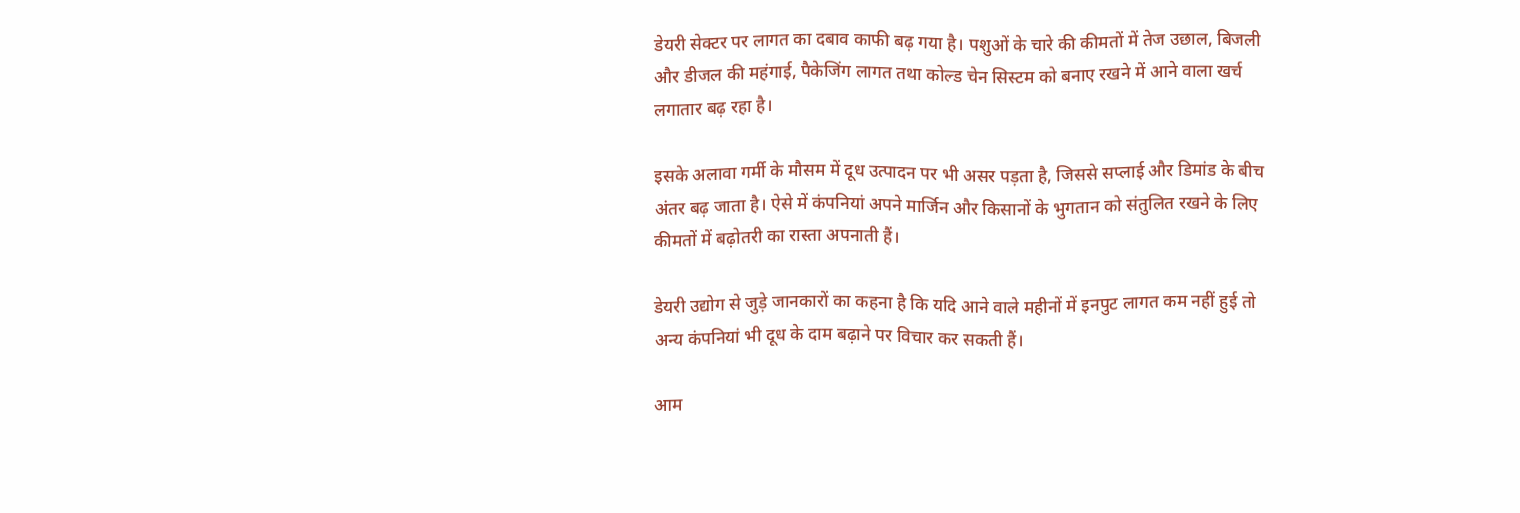डेयरी सेक्टर पर लागत का दबाव काफी बढ़ गया है। पशुओं के चारे की कीमतों में तेज उछाल, बिजली और डीजल की महंगाई, पैकेजिंग लागत तथा कोल्ड चेन सिस्टम को बनाए रखने में आने वाला खर्च लगातार बढ़ रहा है।

इसके अलावा गर्मी के मौसम में दूध उत्पादन पर भी असर पड़ता है, जिससे सप्लाई और डिमांड के बीच अंतर बढ़ जाता है। ऐसे में कंपनियां अपने मार्जिन और किसानों के भुगतान को संतुलित रखने के लिए कीमतों में बढ़ोतरी का रास्ता अपनाती हैं।

डेयरी उद्योग से जुड़े जानकारों का कहना है कि यदि आने वाले महीनों में इनपुट लागत कम नहीं हुई तो अन्य कंपनियां भी दूध के दाम बढ़ाने पर विचार कर सकती हैं।

आम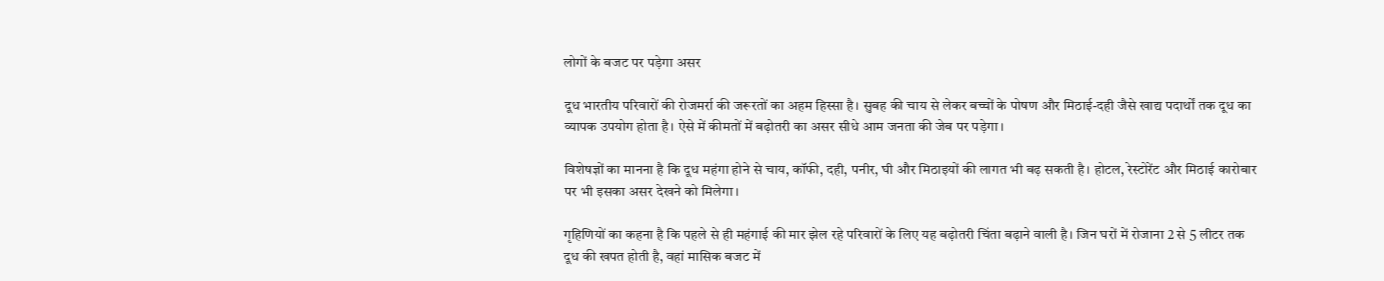लोगों के बजट पर पड़ेगा असर

दूध भारतीय परिवारों की रोजमर्रा की जरूरतों का अहम हिस्सा है। सुबह की चाय से लेकर बच्चों के पोषण और मिठाई-दही जैसे खाद्य पदार्थों तक दूध का व्यापक उपयोग होता है। ऐसे में कीमतों में बढ़ोतरी का असर सीधे आम जनता की जेब पर पड़ेगा।

विशेषज्ञों का मानना है कि दूध महंगा होने से चाय, कॉफी, दही, पनीर, घी और मिठाइयों की लागत भी बढ़ सकती है। होटल, रेस्टोरेंट और मिठाई कारोबार पर भी इसका असर देखने को मिलेगा।

गृहिणियों का कहना है कि पहले से ही महंगाई की मार झेल रहे परिवारों के लिए यह बढ़ोतरी चिंता बढ़ाने वाली है। जिन घरों में रोजाना 2 से 5 लीटर तक दूध की खपत होती है, वहां मासिक बजट में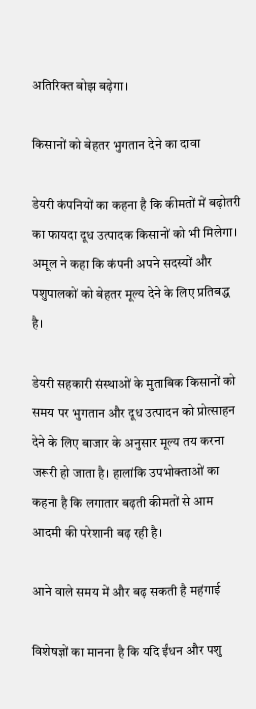अतिरिक्त बोझ बढ़ेगा।

किसानों को बेहतर भुगतान देने का दावा

डेयरी कंपनियों का कहना है कि कीमतों में बढ़ोतरी का फायदा दूध उत्पादक किसानों को भी मिलेगा। अमूल ने कहा कि कंपनी अपने सदस्यों और पशुपालकों को बेहतर मूल्य देने के लिए प्रतिबद्ध है।

डेयरी सहकारी संस्थाओं के मुताबिक किसानों को समय पर भुगतान और दूध उत्पादन को प्रोत्साहन देने के लिए बाजार के अनुसार मूल्य तय करना जरूरी हो जाता है। हालांकि उपभोक्ताओं का कहना है कि लगातार बढ़ती कीमतों से आम आदमी की परेशानी बढ़ रही है।

आने वाले समय में और बढ़ सकती है महंगाई

विशेषज्ञों का मानना है कि यदि ईंधन और पशु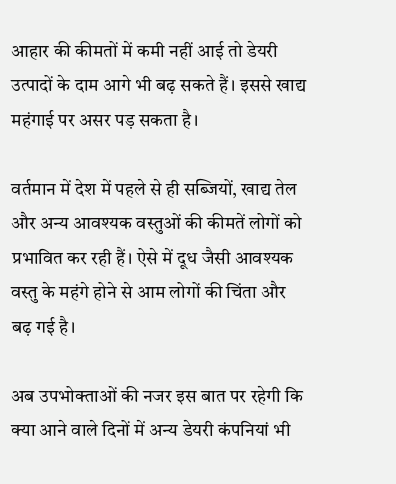आहार की कीमतों में कमी नहीं आई तो डेयरी उत्पादों के दाम आगे भी बढ़ सकते हैं। इससे खाद्य महंगाई पर असर पड़ सकता है।

वर्तमान में देश में पहले से ही सब्जियों, खाद्य तेल और अन्य आवश्यक वस्तुओं की कीमतें लोगों को प्रभावित कर रही हैं। ऐसे में दूध जैसी आवश्यक वस्तु के महंगे होने से आम लोगों की चिंता और बढ़ गई है।

अब उपभोक्ताओं की नजर इस बात पर रहेगी कि क्या आने वाले दिनों में अन्य डेयरी कंपनियां भी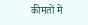कीमतों में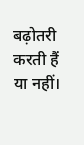बढ़ोतरी करती हैं या नहीं।